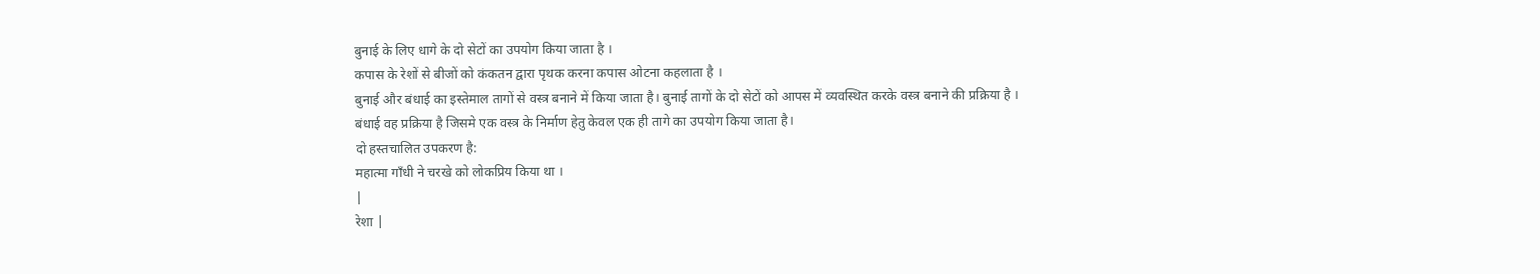बुनाई के लिए धागे के दो सेटों का उपयोग किया जाता है ।
कपास के रेशों से बीजों को कंकतन द्वारा पृथक करना कपास ओटना कहलाता है ।
बुनाई और बंधाई का इस्तेमाल तागों से वस्त्र बनाने में किया जाता है। बुनाई तागों के दो सेटों को आपस में व्यवस्थित करके वस्त्र बनाने की प्रक्रिया है । बंधाई वह प्रक्रिया है जिसमे एक वस्त्र के निर्माण हेतु केवल एक ही तागे का उपयोग किया जाता है।
दो हस्तचालित उपकरण है:
महात्मा गाँधी ने चरखे को लोकप्रिय किया था ।
|
रेशा |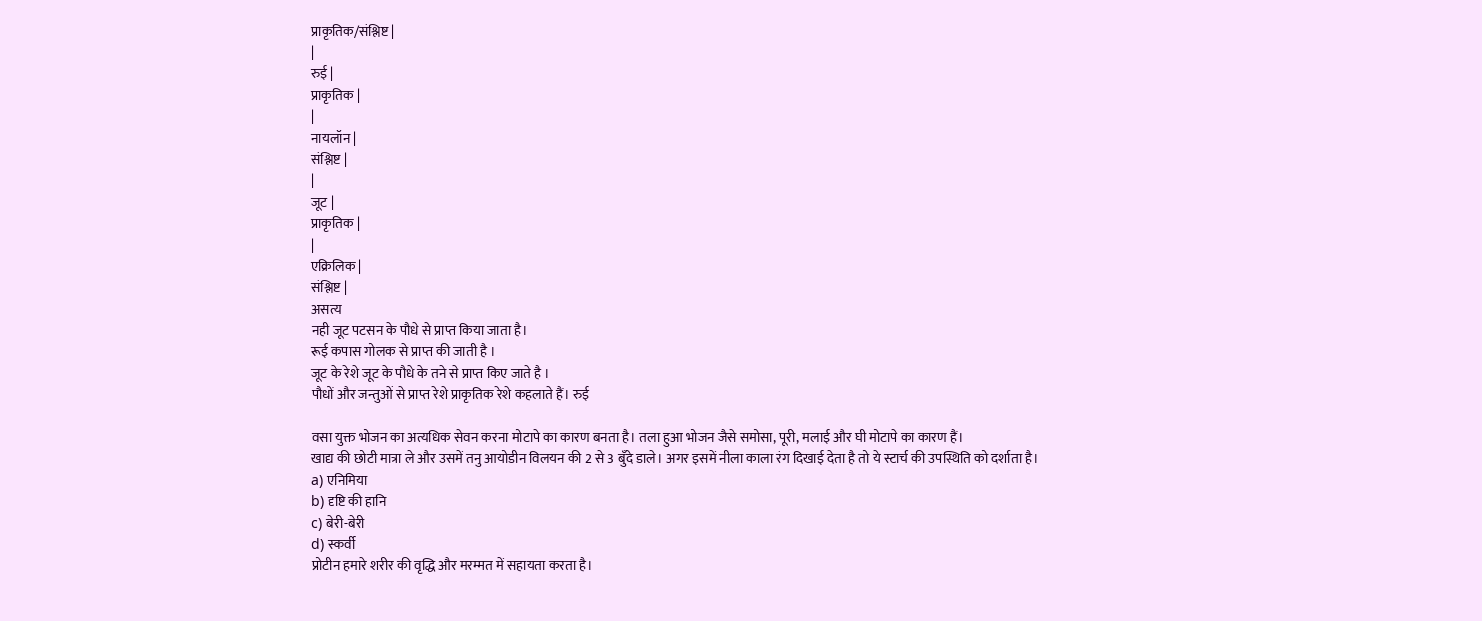प्राकृतिक/संश्लिष्ट |
|
रुई |
प्राकृतिक |
|
नायलॉन |
संश्लिष्ट |
|
जूट |
प्राकृतिक |
|
एक्रिलिक |
संश्लिष्ट |
असत्य
नही जूट पटसन के पौधे से प्राप्त किया जाता है।
रूई कपास गोलक से प्राप्त की जाती है ।
जूट के रेशे जूट के पौधे के तने से प्राप्त किए जाते है ।
पौधों और जन्तुओं से प्राप्त रेशे प्राकृतिक रेशे कहलाते हैं। रुई

वसा युक्त भोजन का अत्यधिक सेवन करना मोटापे का कारण बनता है। तला हुआ भोजन जैसे समोसा, पूरी, मलाई और घी मोटापे का कारण हैं।
खाद्य की छोटी मात्रा ले और उसमें तनु आयोडीन विलयन की 2 से 3 बुँदे डाले। अगर इसमें नीला काला रंग दिखाई देता है तो ये स्टार्च की उपस्थिति को दर्शाता है।
a) एनिमिया
b) दृष्टि की हानि
c) बेरी-बेरी
d) स्कर्वी
प्रोटीन हमारे शरीर की वृद्धि और मरम्मत में सहायता करता है।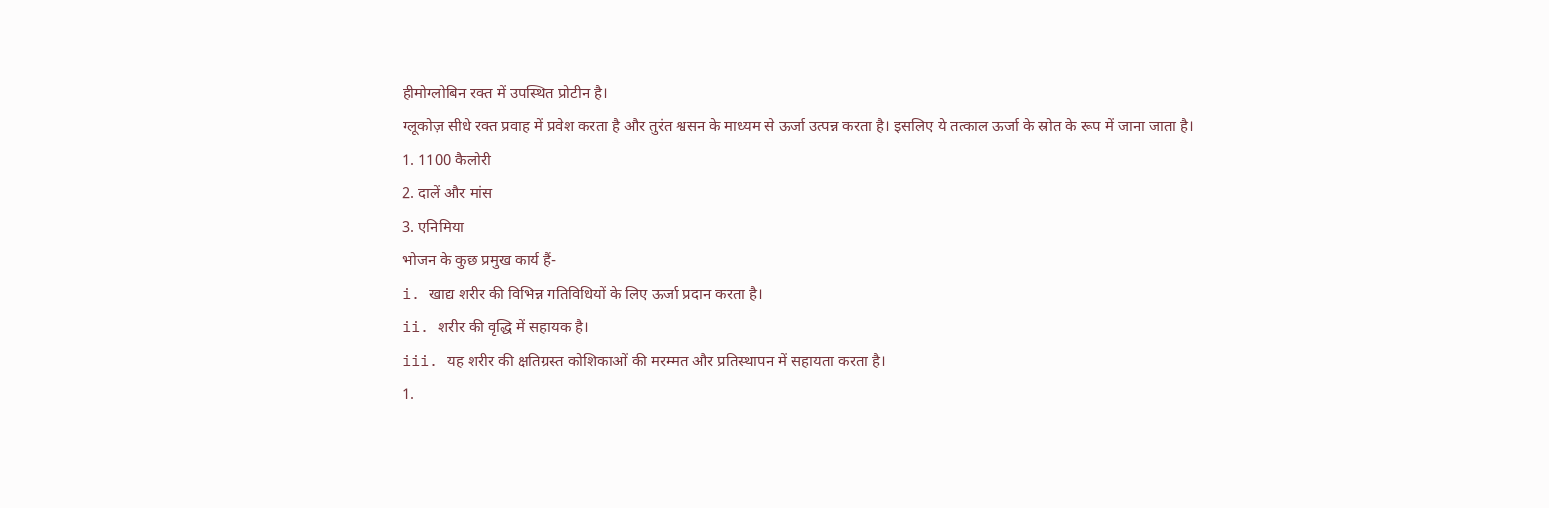हीमोग्लोबिन रक्त में उपस्थित प्रोटीन है।
ग्लूकोज़ सीधे रक्त प्रवाह में प्रवेश करता है और तुरंत श्वसन के माध्यम से ऊर्जा उत्पन्न करता है। इसलिए ये तत्काल ऊर्जा के स्रोत के रूप में जाना जाता है।
1. 1100 कैलोरी
2. दालें और मांस
3. एनिमिया
भोजन के कुछ प्रमुख कार्य हैं-
i. खाद्य शरीर की विभिन्न गतिविधियों के लिए ऊर्जा प्रदान करता है।
ii. शरीर की वृद्धि में सहायक है।
iii. यह शरीर की क्षतिग्रस्त कोशिकाओं की मरम्मत और प्रतिस्थापन में सहायता करता है।
1.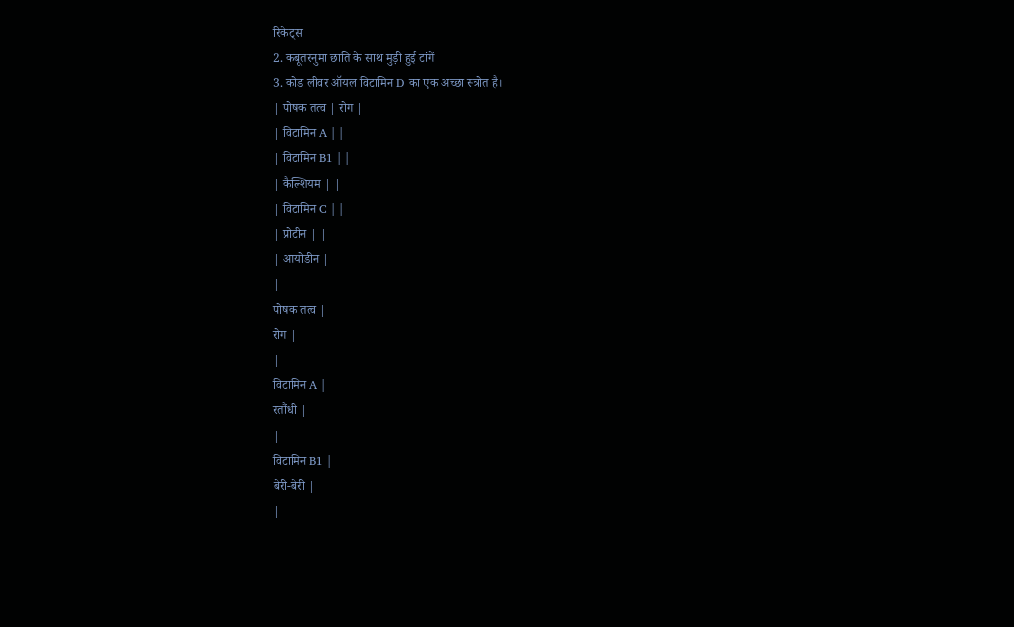रिकेट्स
2. कबूतरनुमा छाति के साथ मुड़ी हुई टांगें
3. कोड लीवर ऑयल विटामिन D का एक अच्छा स्त्रोत है।
| पोषक तत्व | रोग |
| विटामिन A | |
| विटामिन B1 | |
| कैल्शियम | |
| विटामिन C | |
| प्रोटीन | |
| आयोडीन |
|
पोषक तत्व |
रोग |
|
विटामिन A |
रतौंधी |
|
विटामिन B1 |
बेरी-बेरी |
|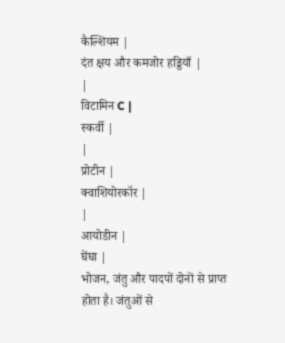कैल्शियम |
दंत क्षय और कमजोर हड्डियाँ |
|
विटामिन C |
स्कर्वी |
|
प्रोटीन |
क्वाशियोरकॉर |
|
आयोडीन |
घेंघा |
भोजन, जंतु और पादपों दोनों से प्राप्त होता है। जंतुओं से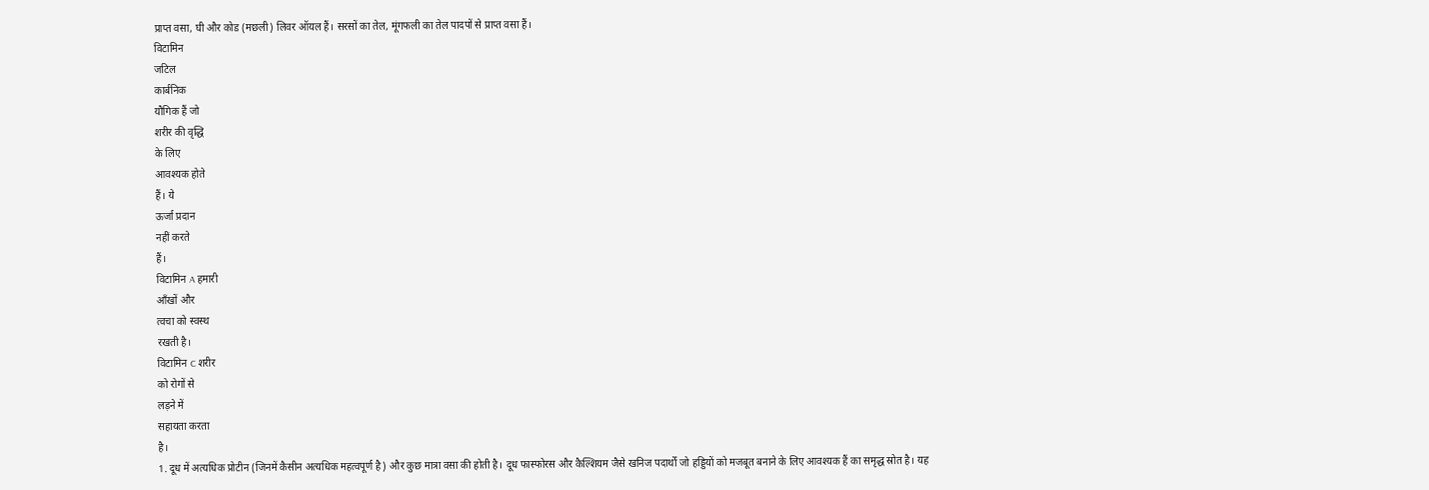प्राप्त वसा, घी और कोड (मछली) लिवर ऑयल हैं। सरसों का तेल, मूंगफली का तेल पादपों से प्राप्त वसा हैं।
विटामिन
जटिल
कार्बनिक
यौगिक हैं जो
शरीर की वृद्धि
के लिए
आवश्यक होते
हैं। ये
ऊर्जा प्रदान
नहीं करते
हैं।
विटामिन A हमारी
आँखों और
त्वचा को स्वस्थ
रखती है।
विटामिन C शरीर
को रोगों से
लड़ने में
सहायता करता
है।
1. दूध में अत्यधिक प्रोटीन (जिनमें कैसीन अत्यधिक महत्वपूर्ण है) और कुछ मात्रा वसा की होती है। दूध फास्फोरस और कैल्शियम जैसे खनिज पदार्थों जो हड्डियों को मजबूत बनाने के लिए आवश्यक हैं का समृद्ध स्रोत है। यह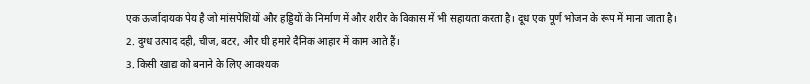एक ऊर्जादायक पेय है जो मांसपेशियों और हड्डियों के निर्माण में और शरीर के विकास में भी सहायता करता है। दूध एक पूर्ण भोजन के रूप में माना जाता है।
2. दुग्ध उत्पाद दही, चीज, बटर, और घी हमारे दैनिक आहार में काम आते हैं।
3. किसी खाद्य को बनाने के लिए आवश्यक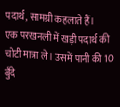पदार्थ, सामग्री कहलाते हैं।
एक परखनली में खड़ी पदार्थ की चोटी मात्रा ले। उसमें पानी की 10 बुँदे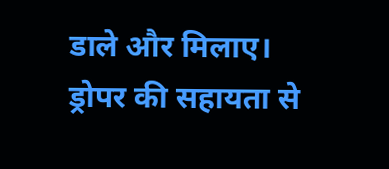डाले और मिलाए। ड्रोपर की सहायता से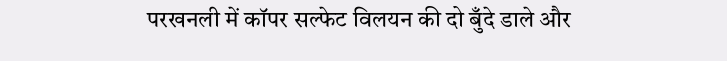परखनली में कॉपर सल्फेट विलयन की दो बुँदे डाले और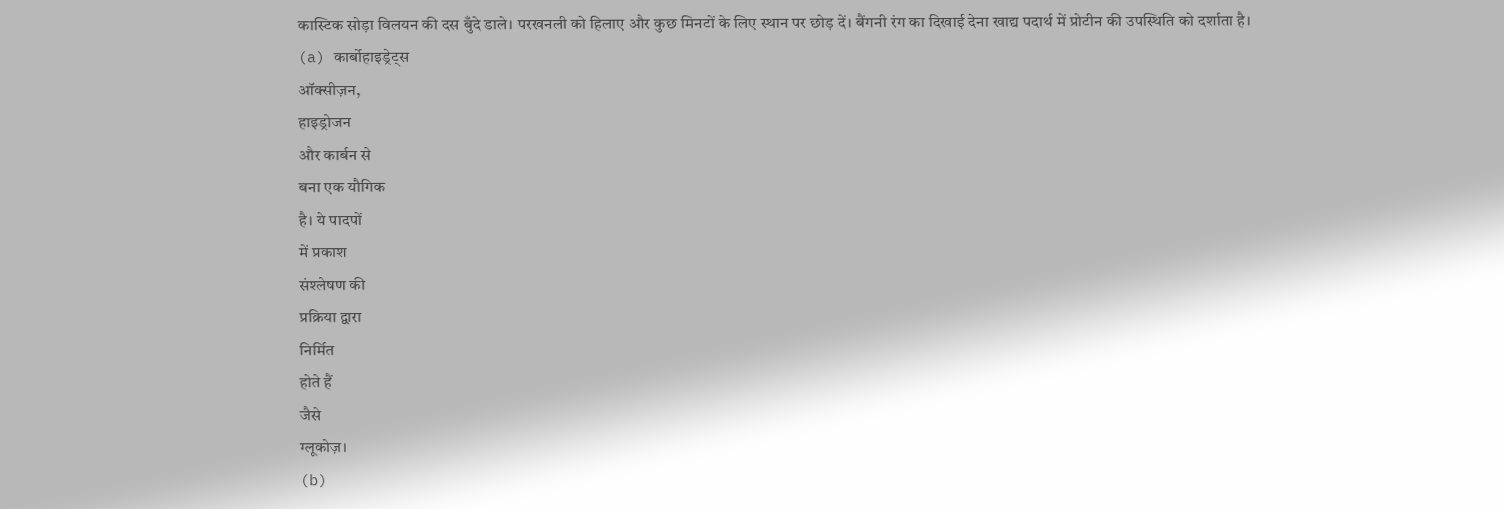कास्टिक सोड़ा विलयन की दस बुँदे डाले। परखनली को हिलाए और कुछ मिनटों के लिए स्थान पर छोड़ दें। बैंगनी रंग का दिखाई देना खाद्य पदार्थ में प्रोटीन की उपस्थिति को दर्शाता है।
(a) कार्बोहाइड्रेट्स
ऑक्सीज़न,
हाइड्रोजन
और कार्बन से
बना एक यौगिक
है। ये पादपों
में प्रकाश
संश्लेषण की
प्रक्रिया द्वारा
निर्मित
होते हैं
जैसे
ग्लूकोज़।
(b)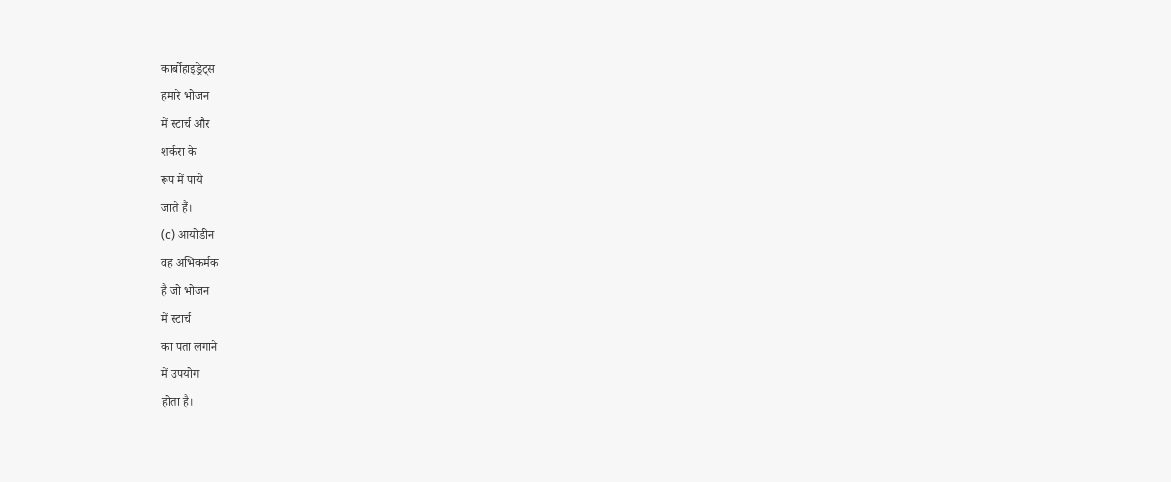कार्बोहाइड्रेट्स
हमारे भोजन
में स्टार्च और
शर्करा के
रूप में पाये
जाते हैं।
(c) आयोडीन
वह अभिकर्मक
है जो भोजन
में स्टार्च
का पता लगाने
में उपयोग
होता है।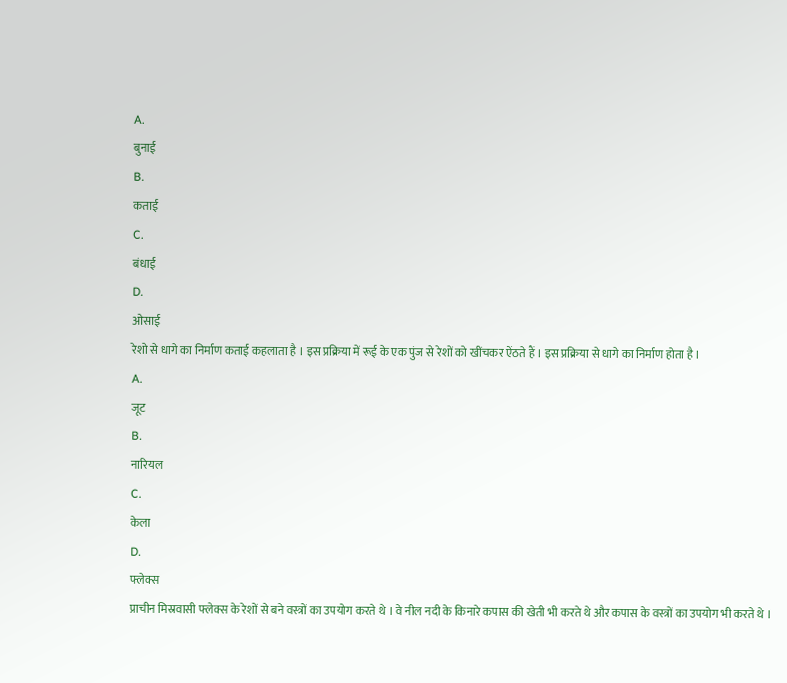A.
बुनाई
B.
कताई
C.
बंधाई
D.
ओसाई
रेशो से धागे का निर्माण कताई कहलाता है । इस प्रक्रिया में रूई के एक पुंज से रेशों को खींचकर ऐंठते हैं । इस प्रक्रिया से धागे का निर्माण होता है ।
A.
जूट
B.
नारियल
C.
केला
D.
फ्लेक्स
प्राचीन मिस्रवासी फ्लेक्स के रेशों से बने वस्त्रों का उपयोग करते थे । वे नील नदी के किनारे कपास की खेती भी करते थे और कपास के वस्त्रों का उपयोग भी करते थे ।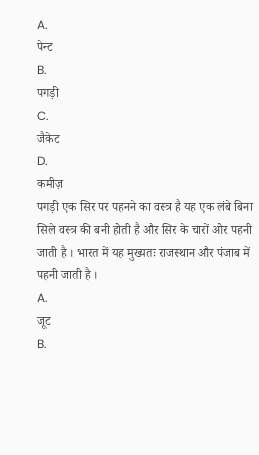A.
पेन्ट
B.
पगड़ी
C.
जैकेट
D.
कमीज़
पगड़ी एक सिर पर पहनने का वस्त्र है यह एक लंबे बिना सिले वस्त्र की बनी होती है और सिर के चारों ओर पहनी जाती है । भारत में यह मुख्यतः राजस्थान और पंजाब में पहनी जाती है ।
A.
जूट
B.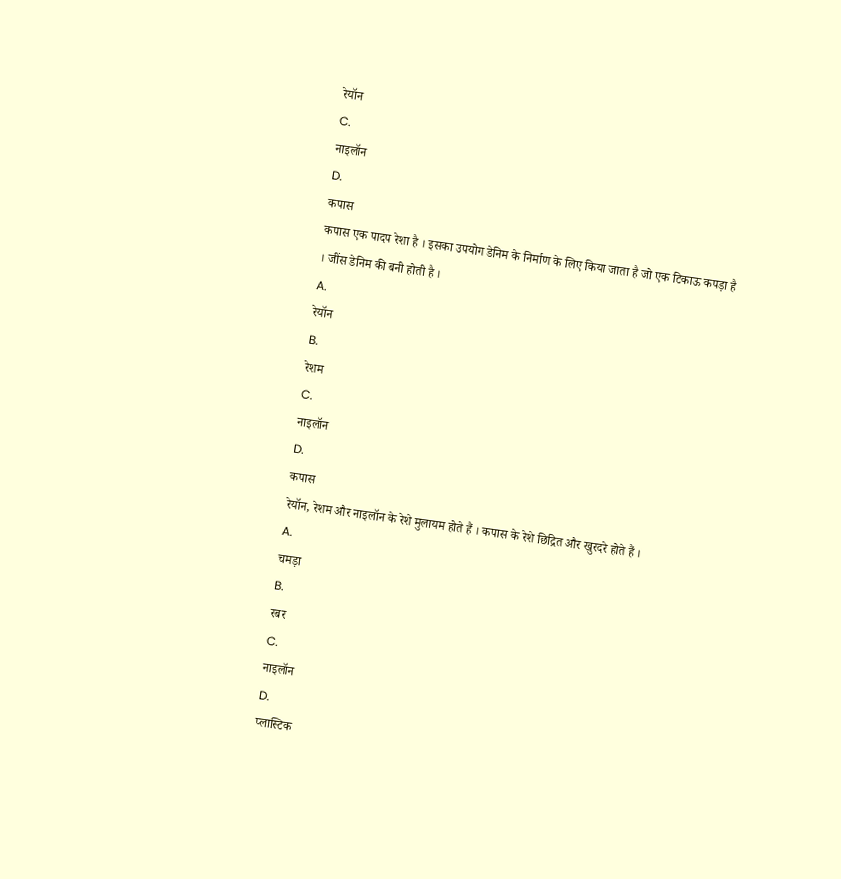रेयॉन
C.
नाइलॉन
D.
कपास
कपास एक पादप रेशा है । इसका उपयोग डेनिम के निर्माण के लिए किया जाता है जो एक टिकाऊ कपड़ा है । जींस डेनिम की बनी होती है ।
A.
रेयॉन
B.
रेशम
C.
नाइलॉन
D.
कपास
रेयॉन, रेशम और नाइलॉन के रेशे मुलायम होते हैं । कपास के रेशे छिद्रित और खुरदरे होते हैं ।
A.
चमड़ा
B.
रबर
C.
नाइलॉन
D.
प्लास्टिक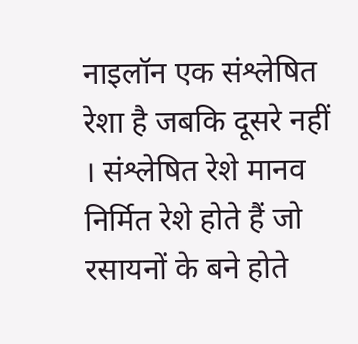नाइलॉन एक संश्लेषित रेशा है जबकि दूसरे नहीं । संश्लेषित रेशे मानव निर्मित रेशे होते हैं जो रसायनों के बने होते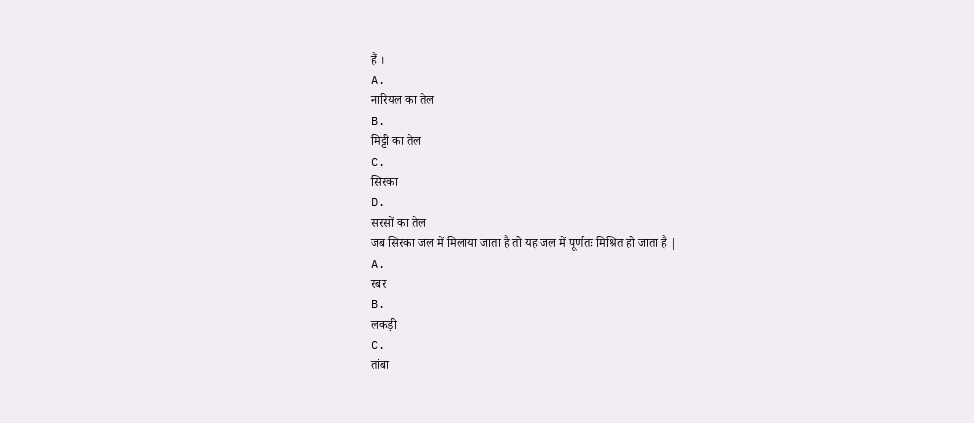हैं ।
A.
नारियल का तेल
B.
मिट्टी का तेल
C.
सिरका
D.
सरसों का तेल
जब सिरका जल में मिलाया जाता है तो यह जल में पूर्णतः मिश्रित हो जाता है |
A.
रबर
B.
लकड़ी
C.
तांबा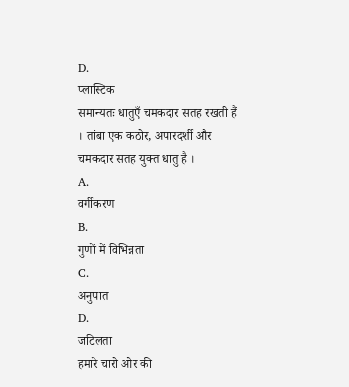D.
प्लास्टिक
समान्यतः धातुएँ चमकदार सतह रखती हैं । तांबा एक कठोर, अपारदर्शी और चमकदार सतह युक्त धातु है ।
A.
वर्गीकरण
B.
गुणों में विभिन्नता
C.
अनुपात
D.
जटिलता
हमारे चारो ओर की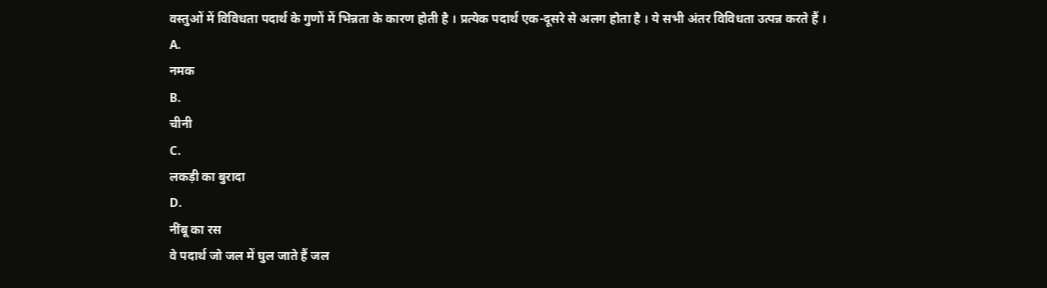वस्तुओं में विविधता पदार्थ के गुणों में भिन्नता के कारण होती है । प्रत्येक पदार्थ एक-दूसरे से अलग होता है । ये सभी अंतर विविधता उत्पन्न करते हैं ।
A.
नमक
B.
चीनी
C.
लकड़ी का बुरादा
D.
नींबू का रस
वे पदार्थ जो जल में घुल जाते हैं जल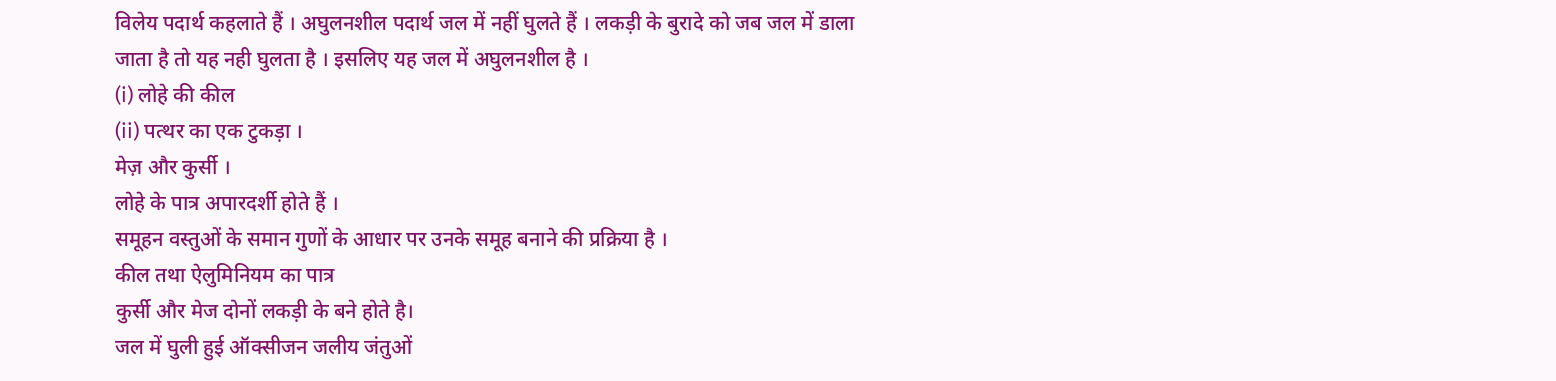विलेय पदार्थ कहलाते हैं । अघुलनशील पदार्थ जल में नहीं घुलते हैं । लकड़ी के बुरादे को जब जल में डाला जाता है तो यह नही घुलता है । इसलिए यह जल में अघुलनशील है ।
(i) लोहे की कील
(ii) पत्थर का एक टुकड़ा ।
मेज़ और कुर्सी ।
लोहे के पात्र अपारदर्शी होते हैं ।
समूहन वस्तुओं के समान गुणों के आधार पर उनके समूह बनाने की प्रक्रिया है ।
कील तथा ऐलुमिनियम का पात्र
कुर्सी और मेज दोनों लकड़ी के बने होते है।
जल में घुली हुई ऑक्सीजन जलीय जंतुओं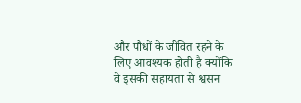और पौधों के जीवित रहने के लिए आवश्यक होती है क्योंकि वे इसकी सहायता से श्वसन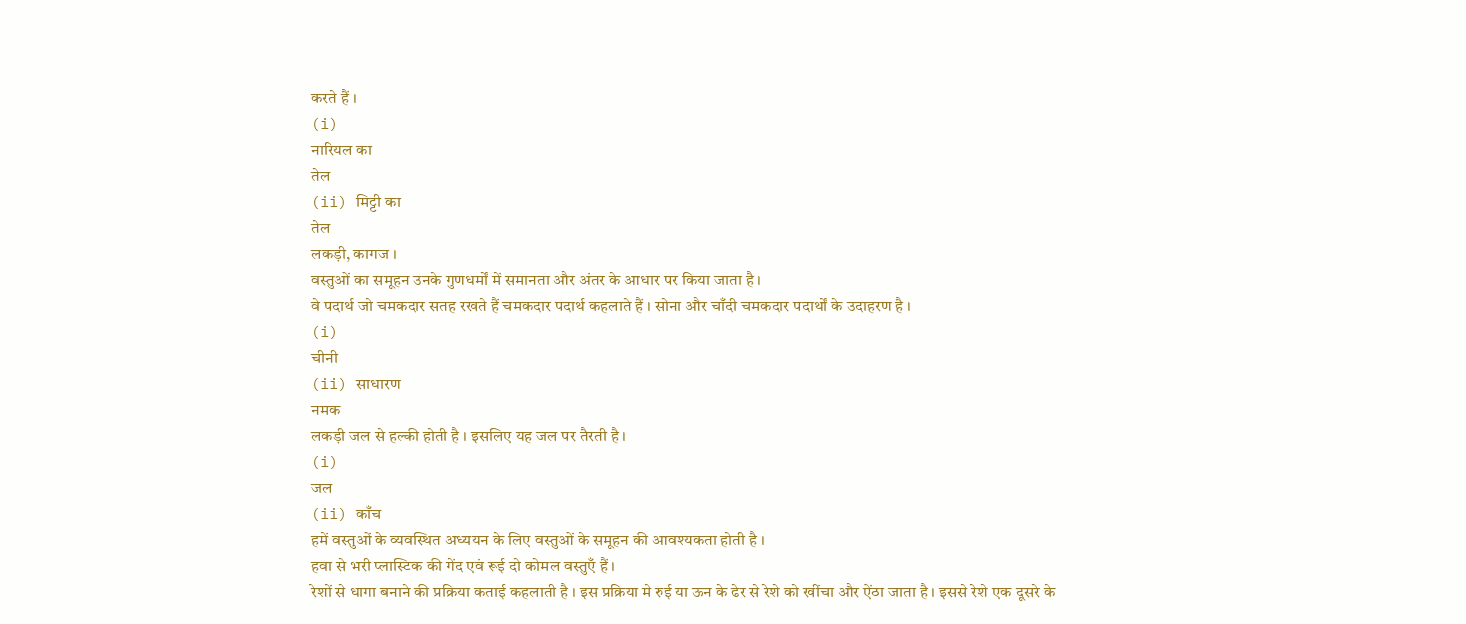करते हैं ।
(i)
नारियल का
तेल
(ii) मिट्टी का
तेल
लकड़ी, कागज ।
वस्तुओं का समूहन उनके गुणधर्मों में समानता और अंतर के आधार पर किया जाता है ।
वे पदार्थ जो चमकदार सतह रखते हैं चमकदार पदार्थ कहलाते हैं । सोना और चाँदी चमकदार पदार्थों के उदाहरण है ।
(i)
चीनी
(ii) साधारण
नमक
लकड़ी जल से हल्की होती है । इसलिए यह जल पर तैरती है ।
(i)
जल
(ii) काँच
हमें वस्तुओं के व्यवस्थित अध्ययन के लिए वस्तुओं के समूहन की आवश्यकता होती है ।
हवा से भरी प्लास्टिक की गेंद एवं रूई दो कोमल वस्तुएँ हैं ।
रेशों से धागा बनाने की प्रक्रिया कताई कहलाती है । इस प्रक्रिया मे रुई या ऊन के ढेर से रेशे को खींचा और ऐंठा जाता है । इससे रेशे एक दूसरे के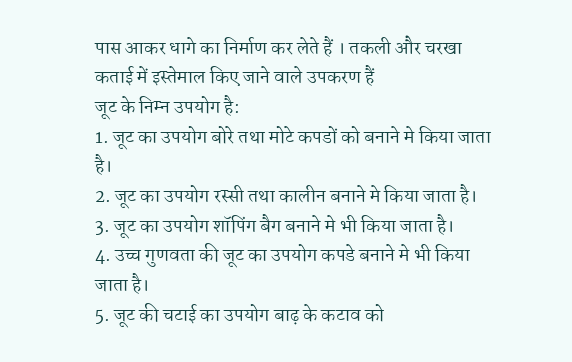पास आकर धागे का निर्माण कर लेते हैं । तकली और चरखा कताई में इस्तेमाल किए जाने वाले उपकरण हैं
जूट के निम्न उपयोग है:
1. जूट का उपयोग बोरे तथा मोटे कपडों को बनाने मे किया जाता है।
2. जूट का उपयोग रस्सी तथा कालीन बनाने मे किया जाता है।
3. जूट का उपयोग शॉपिंग बैग बनाने मे भी किया जाता है।
4. उच्च गुणवता की जूट का उपयोग कपडे बनाने मे भी किया जाता है।
5. जूट की चटाई का उपयोग बाढ़ के कटाव को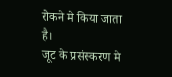रोकने मे किया जाता है।
जूट के प्रसंस्करण मे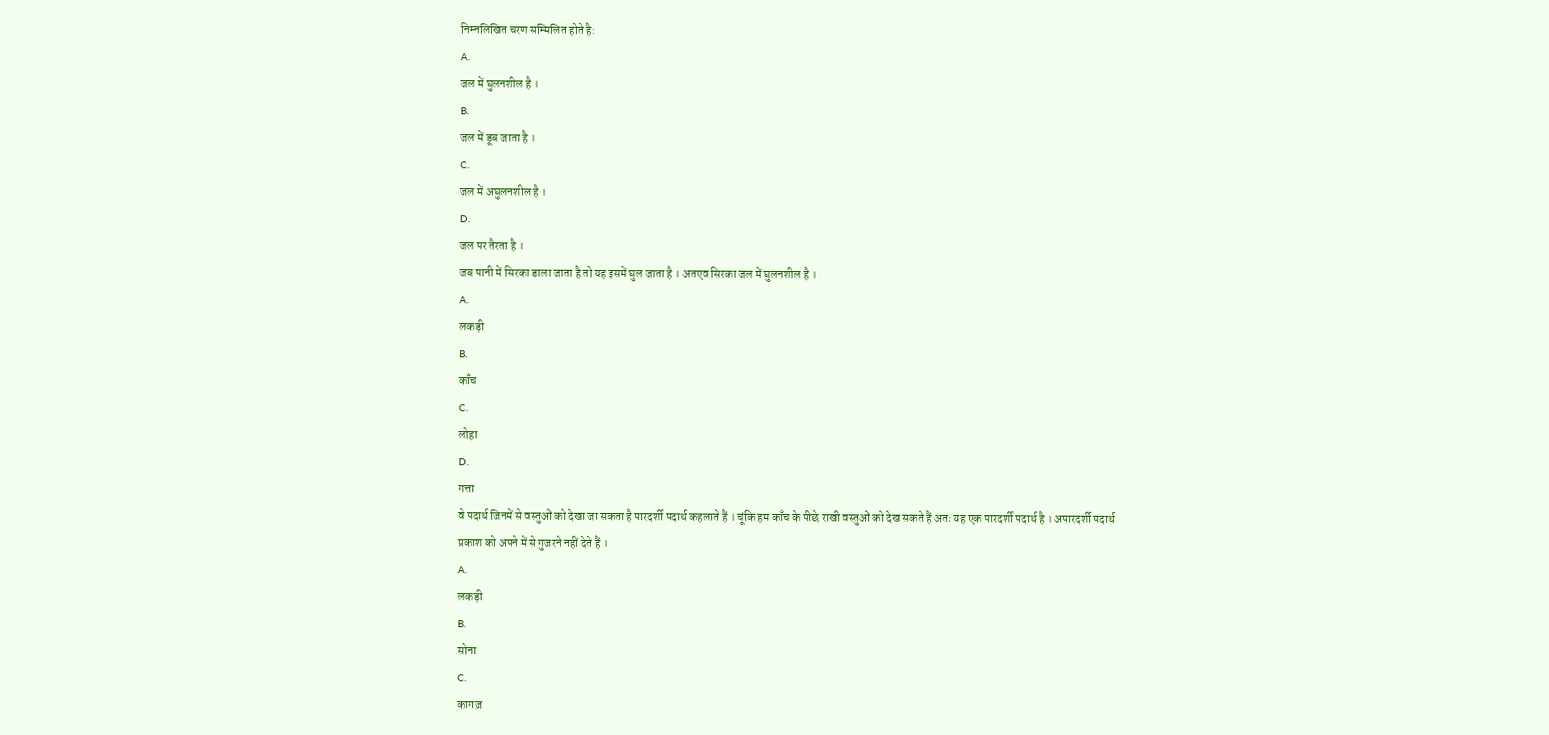निम्नलिखित चरण सम्मिलित होते है:
A.
जल में घुलनशील है ।
B.
जल में डूब जाता है ।
C.
जल में अघुलनशील है ।
D.
जल पर तैरता है ।
जब पानी में सिरका डाला जाता है तो यह इसमें घुल जाता है । अतएव सिरका जल में घुलनशील है ।
A.
लकड़ी
B.
काँच
C.
लोहा
D.
गत्ता
वे पदार्थ जिनमें से वस्तुओं को देखा जा सकता है पारदर्शी पदार्थ कहलाते हैं । चूंकि हम काँच के पीछे राखी वस्तुओं को देख सकते हैं अतः यह एक पारदर्शी पदार्थ है । अपारदर्शी पदार्थ प्रकाश को अपने में से गुजरने नहीं देते हैं ।
A.
लकड़ी
B.
सोना
C.
कागज़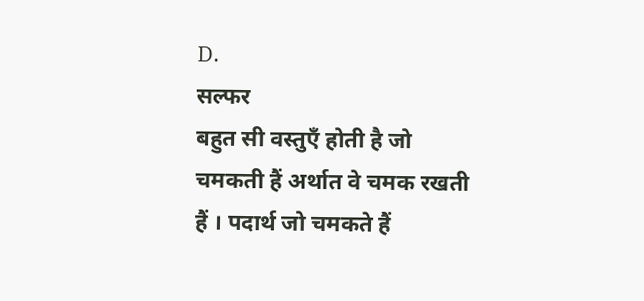D.
सल्फर
बहुत सी वस्तुएँ होती है जो चमकती हैं अर्थात वे चमक रखती हैं । पदार्थ जो चमकते हैं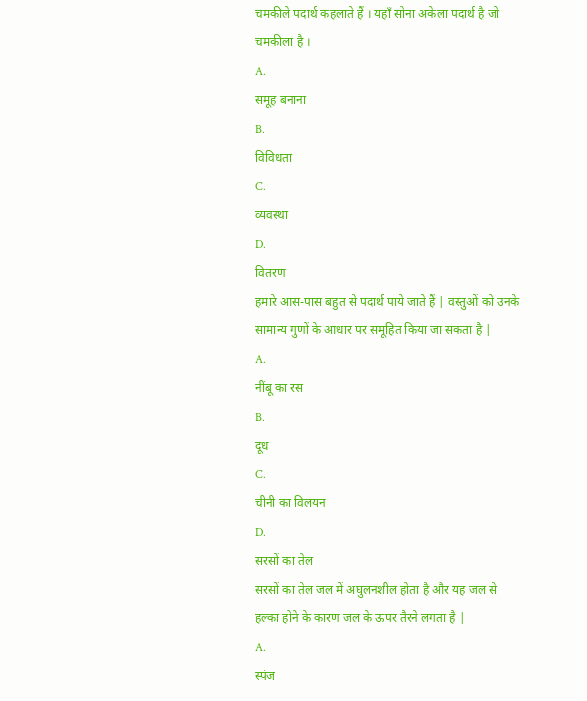चमकीले पदार्थ कहलाते हैं । यहाँ सोना अकेला पदार्थ है जो चमकीला है ।
A.
समूह बनाना
B.
विविधता
C.
व्यवस्था
D.
वितरण
हमारे आस-पास बहुत से पदार्थ पाये जाते हैं | वस्तुओं को उनके सामान्य गुणों के आधार पर समूहित किया जा सकता है |
A.
नींबू का रस
B.
दूध
C.
चीनी का विलयन
D.
सरसों का तेल
सरसों का तेल जल में अघुलनशील होता है और यह जल से हल्का होने के कारण जल के ऊपर तैरने लगता है |
A.
स्पंज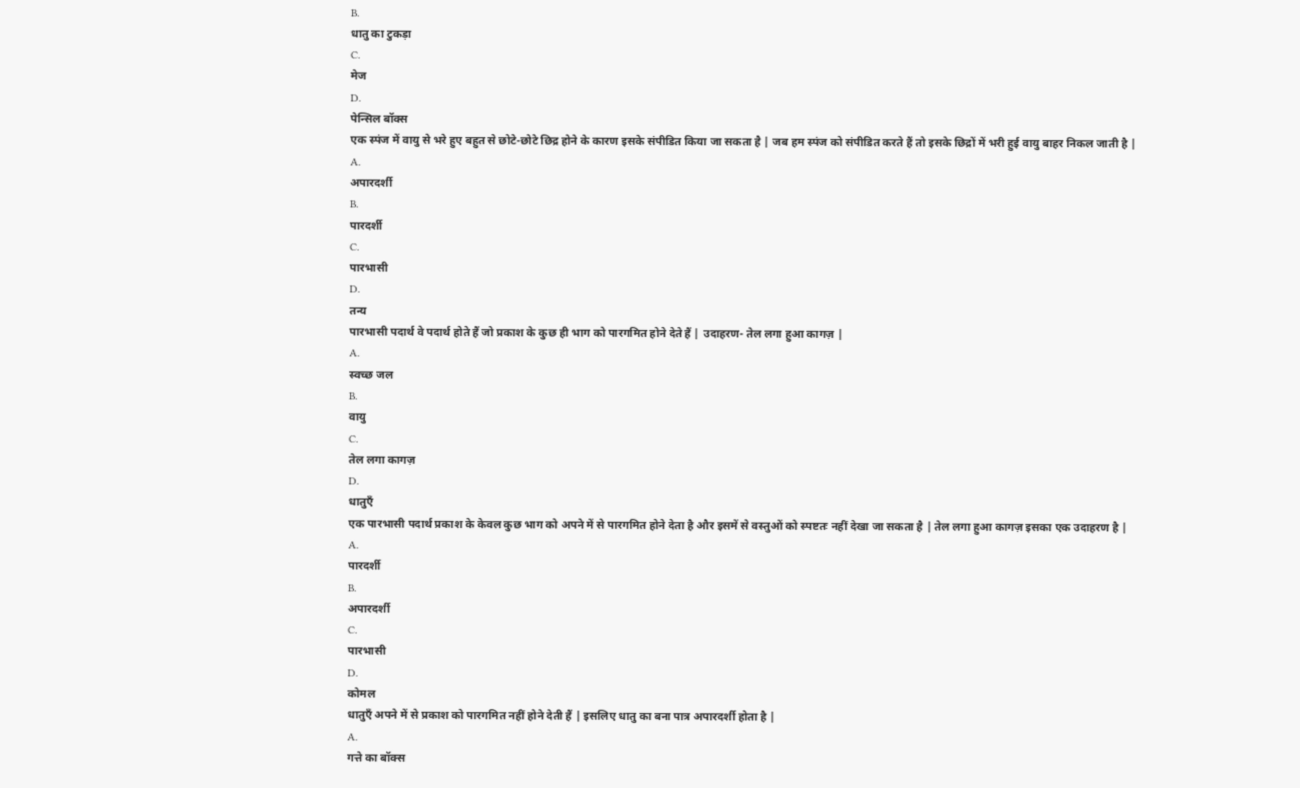B.
धातु का टुकड़ा
C.
मेज
D.
पेन्सिल बॉक्स
एक स्पंज में वायु से भरे हुए बहुत से छोटे-छोटे छिद्र होने के कारण इसके संपीडित किया जा सकता है | जब हम स्पंज को संपीडित करते हैं तो इसके छिद्रों में भरी हुई वायु बाहर निकल जाती है |
A.
अपारदर्शी
B.
पारदर्शी
C.
पारभासी
D.
तन्य
पारभासी पदार्थ वे पदार्थ होते हैं जो प्रकाश के कुछ ही भाग को पारगमित होने देते हैं | उदाहरण- तेल लगा हुआ कागज़ |
A.
स्वच्छ जल
B.
वायु
C.
तेल लगा कागज़
D.
धातुएँ
एक पारभासी पदार्थ प्रकाश के केवल कुछ भाग को अपने में से पारगमित होने देता है और इसमें से वस्तुओं को स्पष्टतः नहीं देखा जा सकता है | तेल लगा हुआ कागज़ इसका एक उदाहरण है |
A.
पारदर्शी
B.
अपारदर्शी
C.
पारभासी
D.
कोमल
धातुएँ अपने में से प्रकाश को पारगमित नहीं होने देती हैं | इसलिए धातु का बना पात्र अपारदर्शी होता है |
A.
गत्ते का बॉक्स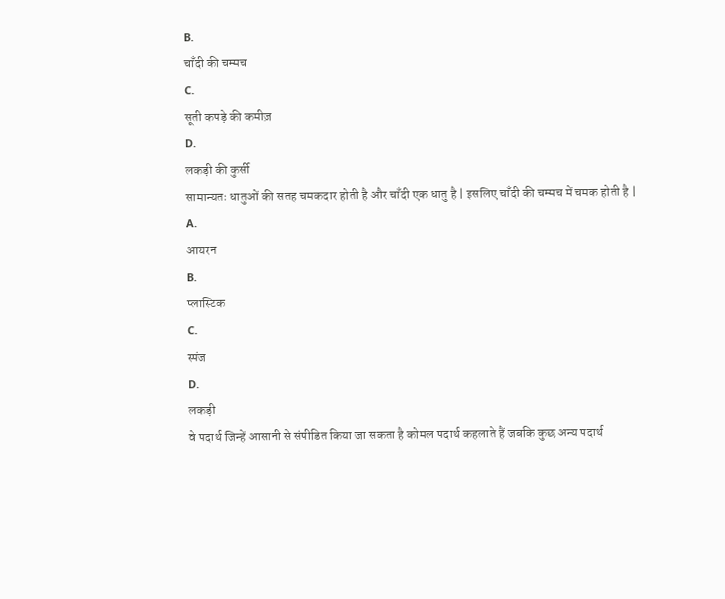B.
चाँदी की चम्मच
C.
सूती कपड़े की कमीज़
D.
लकड़ी की कुर्सी
सामान्यतः धातुओं की सतह चमकदार होती है और चाँदी एक धातु है | इसलिए चाँदी की चम्मच में चमक होती है |
A.
आयरन
B.
प्लास्टिक
C.
स्पंज
D.
लकड़ी
वे पदार्थ जिन्हें आसानी से संपीडित किया जा सकता है कोमल पदार्थ कहलाते हैं जबकि कुछ अन्य पदार्थ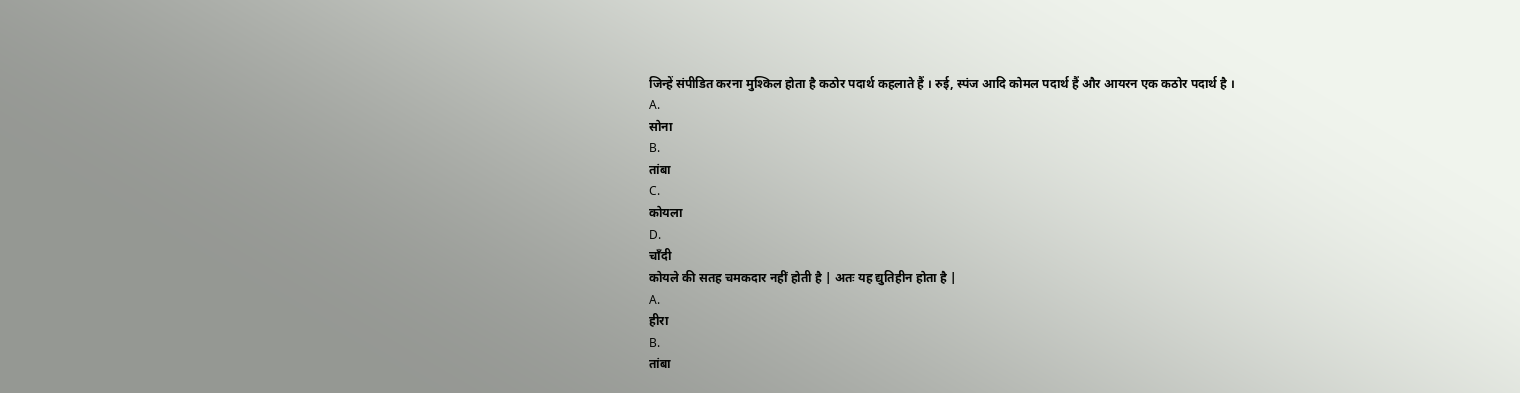जिन्हें संपीडित करना मुश्किल होता है कठोर पदार्थ कहलाते हैं । रुई, स्पंज आदि कोमल पदार्थ हैं और आयरन एक कठोर पदार्थ है ।
A.
सोना
B.
तांबा
C.
कोयला
D.
चाँदी
कोयले की सतह चमकदार नहीं होती है | अतः यह द्युतिहीन होता है |
A.
हीरा
B.
तांबा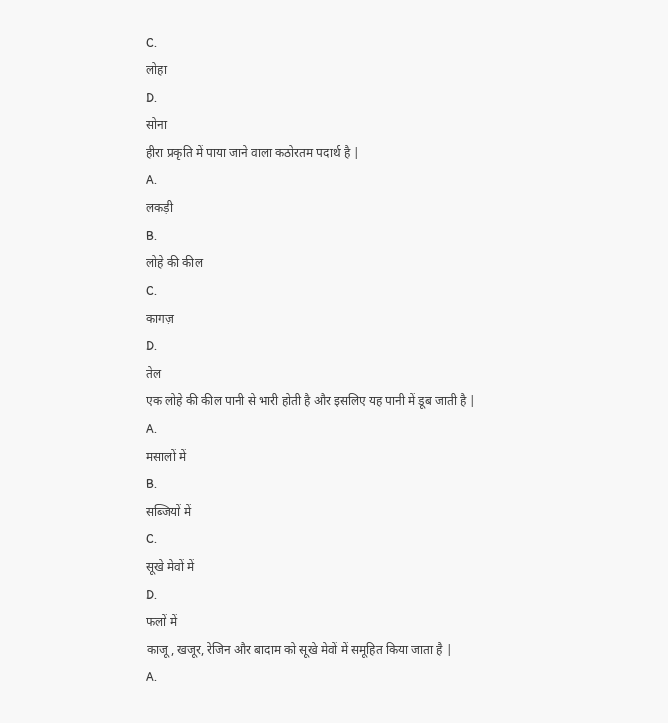C.
लोहा
D.
सोना
हीरा प्रकृति में पाया जाने वाला कठोरतम पदार्थ है |
A.
लकड़ी
B.
लोहे की कील
C.
कागज़
D.
तेल
एक लोहे की कील पानी से भारी होती है और इसलिए यह पानी में डूब जाती है |
A.
मसालों में
B.
सब्जियों में
C.
सूखे मेवों में
D.
फलों में
काजू, खजूर, रेजिन और बादाम को सूखे मेवों में समूहित किया जाता है |
A.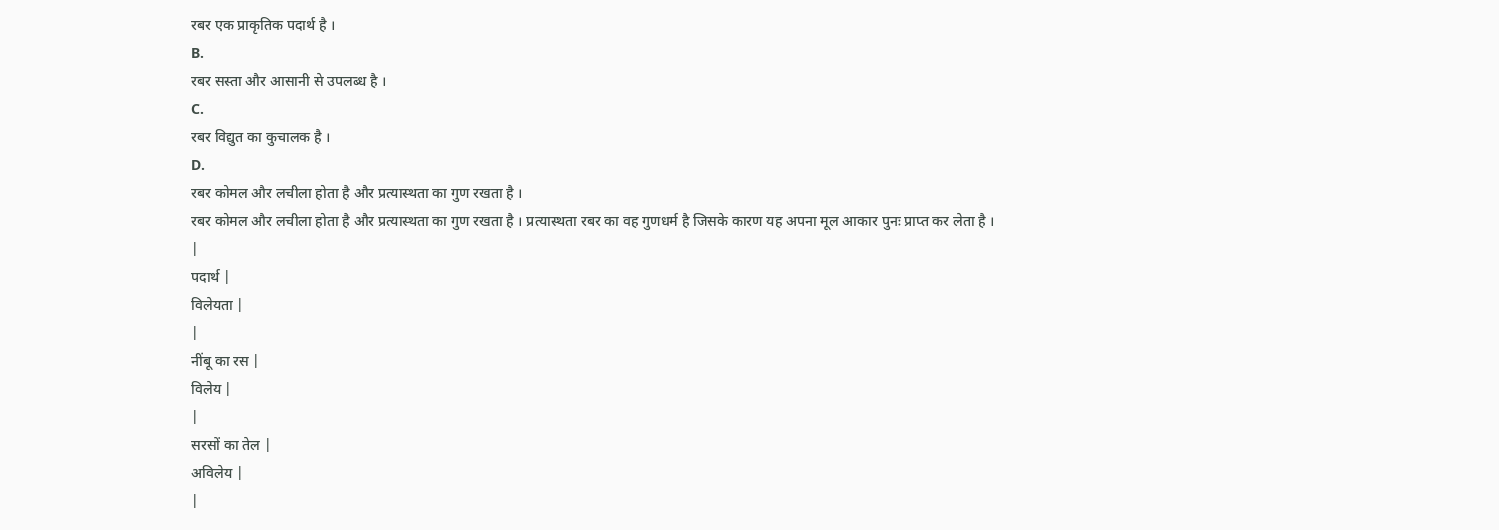रबर एक प्राकृतिक पदार्थ है ।
B.
रबर सस्ता और आसानी से उपलब्ध है ।
C.
रबर विद्युत का कुचालक है ।
D.
रबर कोमल और लचीला होता है और प्रत्यास्थता का गुण रखता है ।
रबर कोमल और लचीला होता है और प्रत्यास्थता का गुण रखता है । प्रत्यास्थता रबर का वह गुणधर्म है जिसके कारण यह अपना मूल आकार पुनः प्राप्त कर लेता है ।
|
पदार्थ |
विलेयता |
|
नींबू का रस |
विलेय |
|
सरसों का तेल |
अविलेय |
|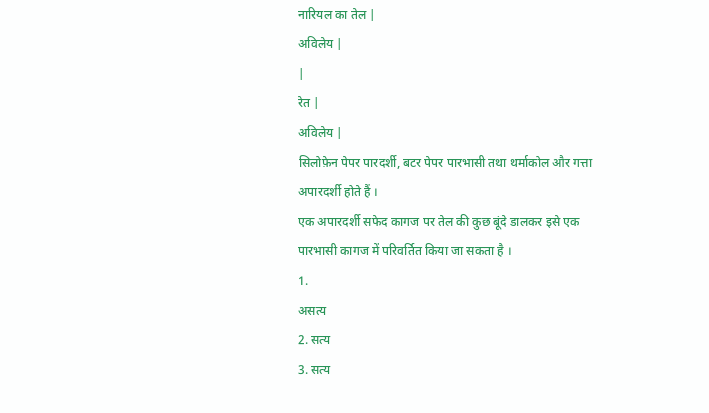नारियल का तेल |
अविलेय |
|
रेत |
अविलेय |
सिलोफ़ेन पेपर पारदर्शी, बटर पेपर पारभासी तथा थर्माकोल और गत्ता अपारदर्शी होते हैं ।
एक अपारदर्शी सफेद कागज पर तेल की कुछ बूंदे डालकर इसे एक पारभासी कागज में परिवर्तित किया जा सकता है ।
1.
असत्य
2. सत्य
3. सत्य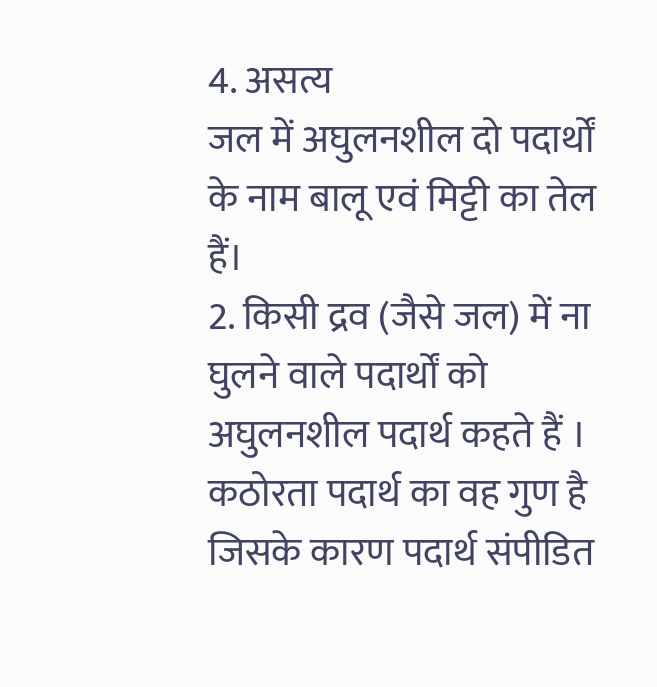4. असत्य
जल में अघुलनशील दो पदार्थों के नाम बालू एवं मिट्टी का तेल हैं।
2. किसी द्रव (जैसे जल) में ना घुलने वाले पदार्थों को अघुलनशील पदार्थ कहते हैं ।
कठोरता पदार्थ का वह गुण है जिसके कारण पदार्थ संपीडित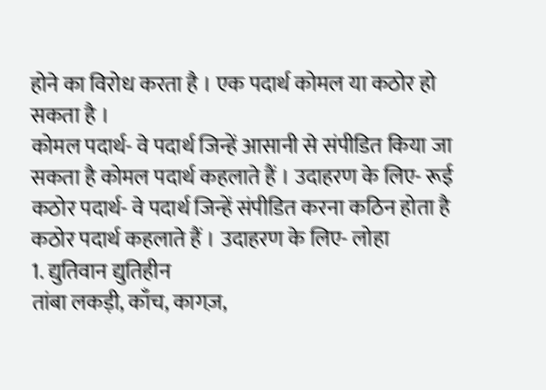होने का विरोध करता है । एक पदार्थ कोमल या कठोर हो सकता है ।
कोमल पदार्थ- वे पदार्थ जिन्हें आसानी से संपीडित किया जा सकता है कोमल पदार्थ कहलाते हैं । उदाहरण के लिए- रूई
कठोर पदार्थ- वे पदार्थ जिन्हें संपीडित करना कठिन होता है कठोर पदार्थ कहलाते हैं । उदाहरण के लिए- लोहा
1. द्युतिवान द्युतिहीन
तांबा लकड़ी, काँच, कागज़,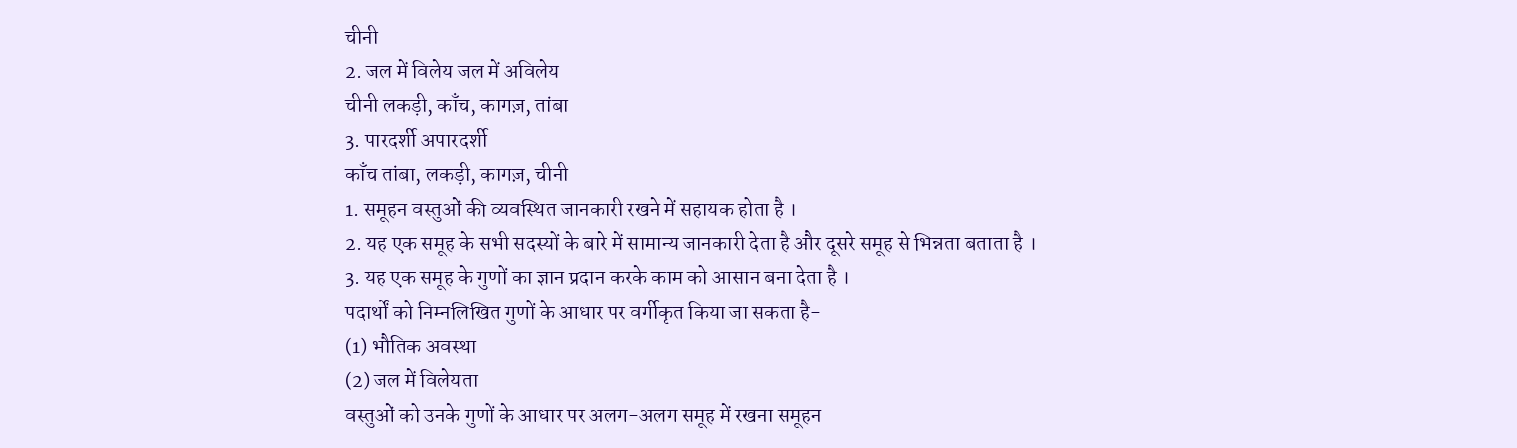चीनी
2. जल में विलेय जल में अविलेय
चीनी लकड़ी, काँच, कागज़, तांबा
3. पारदर्शी अपारदर्शी
काँच तांबा, लकड़ी, कागज़, चीनी
1. समूहन वस्तुओं की व्यवस्थित जानकारी रखने में सहायक होता है ।
2. यह एक समूह के सभी सदस्यों के बारे में सामान्य जानकारी देता है और दूसरे समूह से भिन्नता बताता है ।
3. यह एक समूह के गुणों का ज्ञान प्रदान करके काम को आसान बना देता है ।
पदार्थों को निम्नलिखित गुणों के आधार पर वर्गीकृत किया जा सकता है-
(1) भौतिक अवस्था
(2) जल में विलेयता
वस्तुओं को उनके गुणों के आधार पर अलग-अलग समूह में रखना समूहन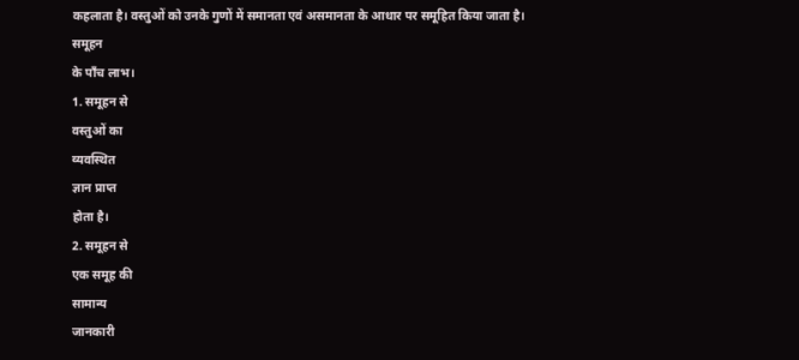कहलाता है। वस्तुओं को उनके गुणों में समानता एवं असमानता के आधार पर समूहित किया जाता है।
समूहन
के पाँच लाभ।
1. समूहन से
वस्तुओं का
व्यवस्थित
ज्ञान प्राप्त
होता है।
2. समूहन से
एक समूह की
सामान्य
जानकारी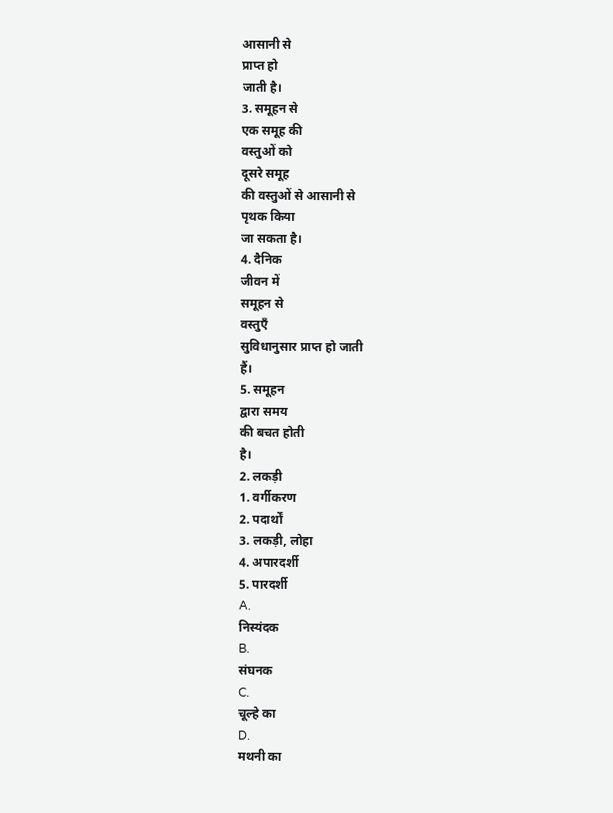आसानी से
प्राप्त हो
जाती है।
3. समूहन से
एक समूह की
वस्तुओं को
दूसरे समूह
की वस्तुओं से आसानी से
पृथक किया
जा सकता है।
4. दैनिक
जीवन में
समूहन से
वस्तुएँ
सुविधानुसार प्राप्त हो जाती
हैं।
5. समूहन
द्वारा समय
की बचत होती
है।
2. लकड़ी
1. वर्गीकरण
2. पदार्थों
3. लकड़ी, लोहा
4. अपारदर्शी
5. पारदर्शी
A.
निस्यंदक
B.
संघनक
C.
चूल्हे का
D.
मथनी का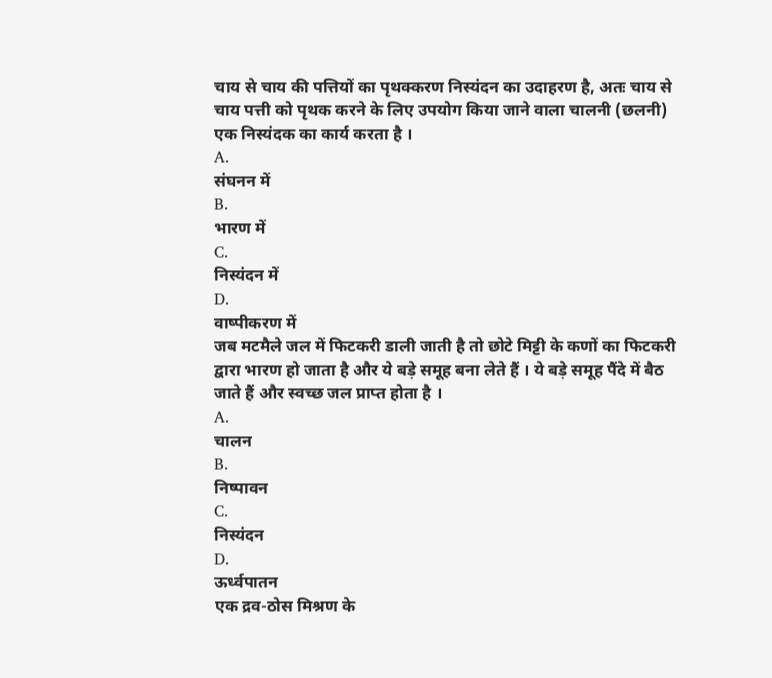चाय से चाय की पत्तियों का पृथक्करण निस्यंदन का उदाहरण है, अतः चाय से चाय पत्ती को पृथक करने के लिए उपयोग किया जाने वाला चालनी (छलनी) एक निस्यंदक का कार्य करता है ।
A.
संघनन में
B.
भारण में
C.
निस्यंदन में
D.
वाष्पीकरण में
जब मटमैले जल में फिटकरी डाली जाती है तो छोटे मिट्टी के कणों का फिटकरी द्वारा भारण हो जाता है और ये बड़े समूह बना लेते हैं । ये बड़े समूह पैंदे में बैठ जाते हैं और स्वच्छ जल प्राप्त होता है ।
A.
चालन
B.
निष्पावन
C.
निस्यंदन
D.
ऊर्ध्वपातन
एक द्रव-ठोस मिश्रण के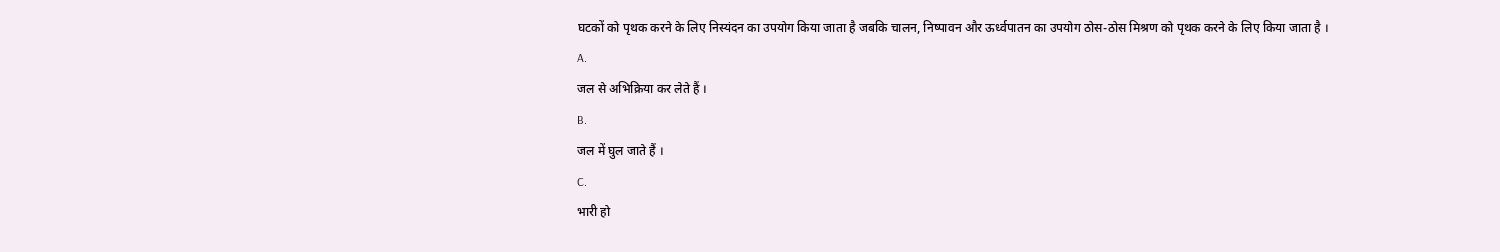घटकों को पृथक करने के लिए निस्यंदन का उपयोग किया जाता है जबकि चालन, निष्पावन और ऊर्ध्वपातन का उपयोग ठोस-ठोस मिश्रण को पृथक करने के लिए किया जाता है ।
A.
जल से अभिक्रिया कर लेते हैं ।
B.
जल में घुल जाते हैं ।
C.
भारी हो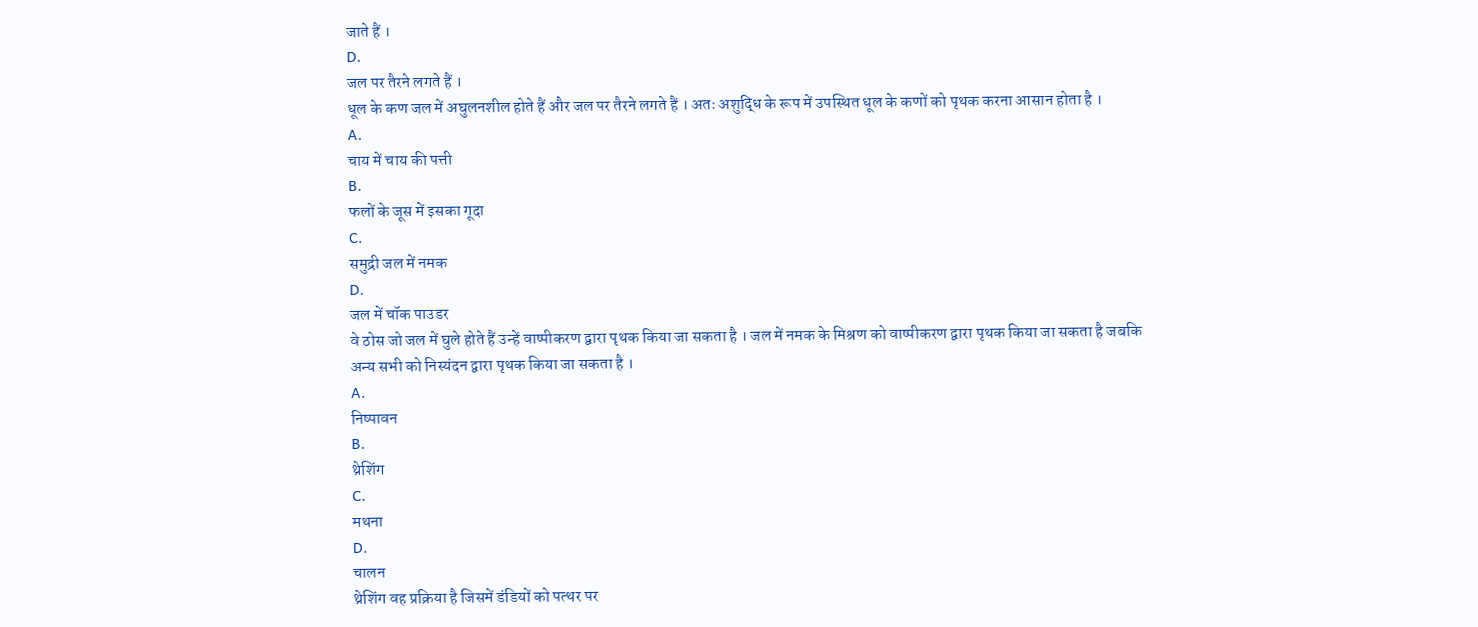जाते हैं ।
D.
जल पर तैरने लगते हैं ।
धूल के कण जल में अघुलनशील होते हैं और जल पर तैरने लगते हैं । अतः अशुद्धि के रूप में उपस्थित धूल के कणों को पृथक करना आसान होता है ।
A.
चाय में चाय की पत्ती
B.
फलों के जूस में इसका गूदा
C.
समुद्री जल में नमक
D.
जल में चॉक पाउडर
वे ठोस जो जल में घुले होते हैं उन्हें वाष्पीकरण द्वारा पृथक किया जा सकता है । जल में नमक के मिश्रण को वाष्पीकरण द्वारा पृथक किया जा सकता है जबकि अन्य सभी को निस्यंदन द्वारा पृथक किया जा सकता है ।
A.
निष्पावन
B.
थ्रेशिंग
C.
मथना
D.
चालन
थ्रेशिंग वह प्रक्रिया है जिसमें डंडियों को पत्थर पर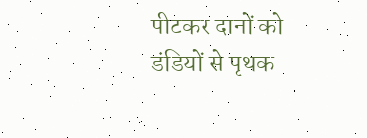पीटकर दानों को डंडियों से पृथक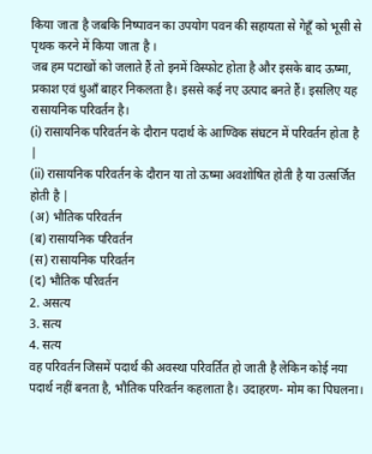किया जाता है जबकि निष्पावन का उपयोग पवन की सहायता से गेहूँ को भूसी से पृथक करने में किया जाता है ।
जब हम पटाखों को जलाते हैं तो इनमें विस्फोट होता है और इसके बाद ऊष्मा, प्रकाश एवं धुआँ बाहर निकलता है। इससे कई नए उत्पाद बनते हैं। इसलिए यह रासायनिक परिवर्तन है।
(i) रासायनिक परिवर्तन के दौरान पदार्थ के आण्विक संघटन में परिवर्तन होता है |
(ii) रासायनिक परिवर्तन के दौरान या तो ऊष्मा अवशोषित होती है या उत्सर्जित होती है |
(अ) भौतिक परिवर्तन
(ब) रासायनिक परिवर्तन
(स) रासायनिक परिवर्तन
(द) भौतिक परिवर्तन
2. असत्य
3. सत्य
4. सत्य
वह परिवर्तन जिसमें पदार्थ की अवस्था परिवर्तित हो जाती है लेकिन कोई नया पदार्थ नहीं बनता है, भौतिक परिवर्तन कहलाता है। उदाहरण- मोम का पिघलना।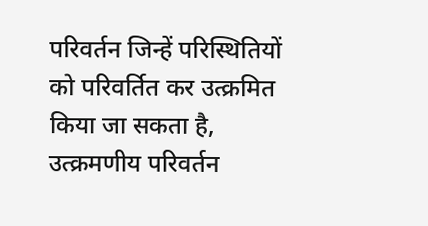परिवर्तन जिन्हें परिस्थितियों को परिवर्तित कर उत्क्रमित किया जा सकता है, उत्क्रमणीय परिवर्तन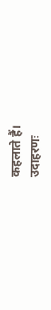कहलाते हैं।
उदाहरणः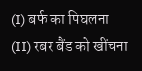(I) बर्फ का पिघलना
(II) रबर बैंड को खींचना